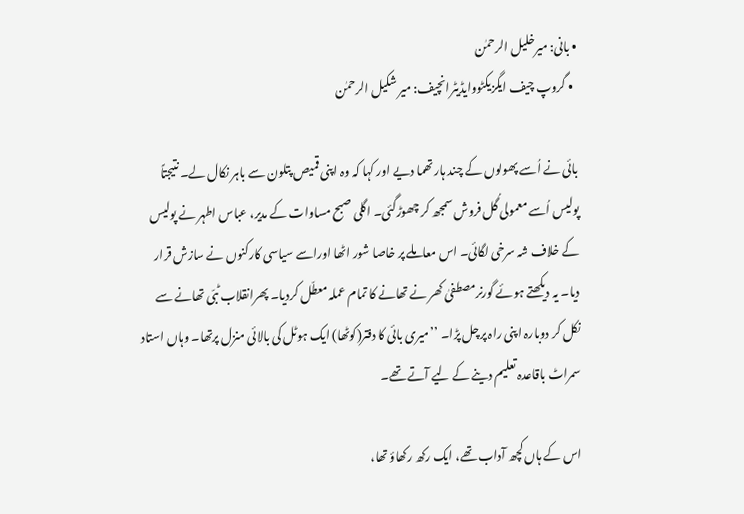• بانی: میرخلیل الرحمٰن
  • گروپ چیف ایگزیکٹووایڈیٹرانچیف: میر شکیل الرحمٰن

بائی نے اُسے پھولوں کے چند ہار تھما دیے اور کہا کہ وہ اپنی قمیص پتلون سے باہر نکال لے۔ نتیجتاً پولیس اُسے معمولی گُل فروش سمجھ کر چھوڑگئی۔ اگلی صبح مساوات کے مدیر، عباس اطہر نے پولیس کے خلاف شہ سرخی لگائی۔ اس معاملے پر خاصا شور اٹھا اوراسے سیاسی کارکنوں نے سازش قرار دیا۔ یہ دیکھتے ہوئے گورنرمصطفیٰ کھر نے تھانے کا تمام عملہ معطّل کردیا۔ پھرانقلاب ٹبّی تھانے سے نکل کر دوبارہ اپنی راہ پرچل پڑا۔ ’’میری بائی کا دفتر(کوٹھا) ایک ہوٹل کی بالائی منزل پرتھا۔ وہاں استاد سمراٹ باقاعدہ تعلیم دینے کے لیے آتے تھے۔

اس کے ہاں کچھ آداب تھے، ایک رکھ رکھاؤ تھا،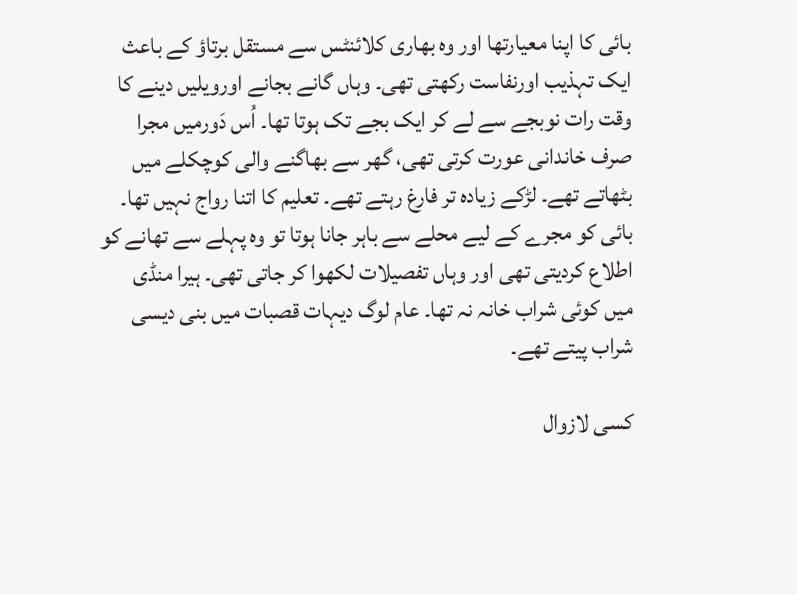بائی کا اپنا معیارتھا اور وہ بھاری کلائنٹس سے مستقل برتاؤ کے باعث ایک تہذیب اورنفاست رکھتی تھی۔ وہاں گانے بجانے اورویلیں دینے کا وقت رات نوبجے سے لے کر ایک بجے تک ہوتا تھا۔ اُس دَورمیں مجرا صرف خاندانی عورت کرتی تھی، گھر سے بھاگنے والی کوچکلے میں بٹھاتے تھے۔ لڑکے زیادہ تر فارغ رہتے تھے۔ تعلیم کا اتنا رواج نہیں تھا۔ بائی کو مجرے کے لیے محلے سے باہر جانا ہوتا تو وہ پہلے سے تھانے کو اطلاع کردیتی تھی اور وہاں تفصیلات لکھوا کر جاتی تھی۔ ہیرا منڈی میں کوئی شراب خانہ نہ تھا۔ عام لوگ دیہات قصبات میں بنی دیسی شراب پیتے تھے۔

کسی لازوال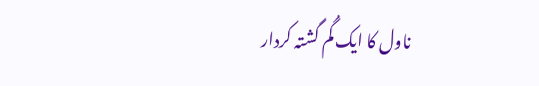ناول کا ایک گُم گشتہ کردار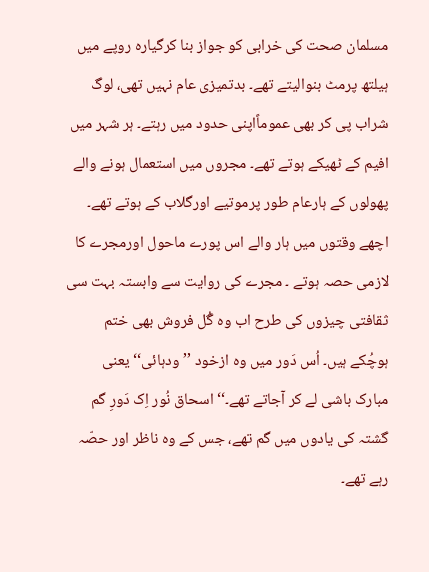مسلمان صحت کی خرابی کو جواز بنا کرگیارہ روپے میں ہیلتھ پرمٹ بنوالیتے تھے۔ بدتمیزی عام نہیں تھی، لوگ شراب پی کر بھی عموماًاپنی حدود میں رہتے۔ ہر شہر میں افیم کے ٹھیکے ہوتے تھے۔ مجروں میں استعمال ہونے والے پھولوں کے ہارعام طور پرموتیے اورگلاب کے ہوتے تھے۔ اچھے وقتوں میں ہار والے اس پورے ماحول اورمجرے کا لازمی حصہ ہوتے ۔ مجرے کی روایت سے وابستہ بہت سی ثقافتی چیزوں کی طرح اب وہ گُل فروش بھی ختم ہوچُکے ہیں۔ اُس دَور میں وہ ازخود ’’ودہائی‘‘ یعنی مبارک باشی لے کر آجاتے تھے۔‘‘ اسحاق نُور اِک دَورِ گم گشتہ کی یادوں میں گم تھے، جس کے وہ ناظر اور حصّہ رہے تھے۔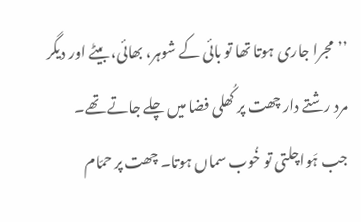’’مجرا جاری ہوتا تھا تو بائی کے شوہر، بھائی، بیٹے اور دیگر مرد رشتے دار چھت پر کُھلی فضا میں چلے جاتے تھے۔ جب ہَواچلتی تو خُوب سماں ہوتا۔ چھت پر حمّام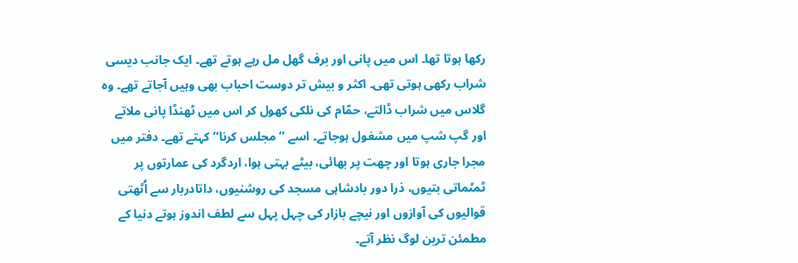رکھا ہوتا تھا۔ اس میں پانی اور برف گھل مل رہے ہوتے تھے۔ ایک جانب دیسی شراب رکھی ہوتی تھی۔ اکثر و بیش تر دوست احباب بھی وہیں آجاتے تھے۔ وہ گلاس میں شراب ڈالتے، حمّام کی نلکی کھول کر اس میں ٹھنڈا پانی ملاتے اور گپ شپ میں مشغول ہوجاتے۔ اسے ’’مجلس کرنا‘‘ کہتے تھے۔ دفتر میں مجرا جاری ہوتا اور چھت پر بھائی، بیٹے بہتی ہوا، اردگرد کی عمارتوں پر ٹمٹماتی بتیوں، ذرا دور بادشاہی مسجد کی روشنیوں، داتادربار سے اُٹھتی قوالیوں کی آوازوں اور نیچے بازار کی چہل پہل سے لطف اندوز ہوتے دنیا کے مطمئن ترین لوگ نظر آتے۔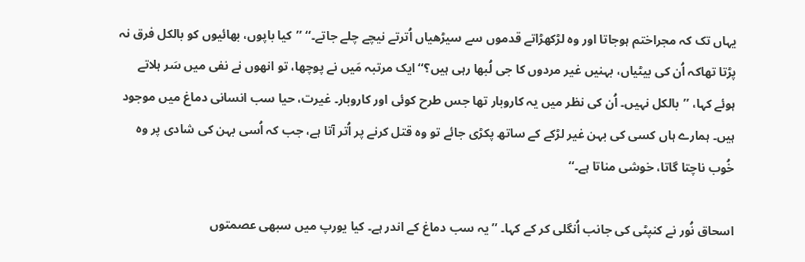یہاں تک کہ مجراختم ہوجاتا اور وہ لڑکھڑاتے قدموں سے سیڑھیاں اُترتے نیچے چلے جاتے۔‘‘ ’’کیا باپوں، بھائیوں کو بالکل فرق نہ پڑتا تھاکہ اُن کی بیٹیاں، بہنیں غیر مردوں کا جی لُبھا رہی ہیں؟‘‘ایک مرتبہ مَیں نے پوچھا، تو انھوں نے نفی میں سَر ہلاتے ہوئے کہا، ’’بالکل نہیں۔ اُن کی نظر میں یہ کاروبار تھا جس طرح کوئی اور کاروبار۔ غیرت، حیا سب انسانی دماغ میں موجود ہیں۔ ہمارے ہاں کسی کی بہن غیر لڑکے کے ساتھ پکڑی جائے تو وہ قتل کرنے پر اُتر آتا ہے، جب کہ اُسی بہن کی شادی پر وہ خُوب ناچتا گاتا، خوشی مناتا ہے۔‘‘

اسحاق نُور نے کنپٹی کی جانب اُنگلی کر کے کہا۔ ’’یہ سب دماغ کے اندر ہے۔ کیا یورپ میں سبھی عصمتوں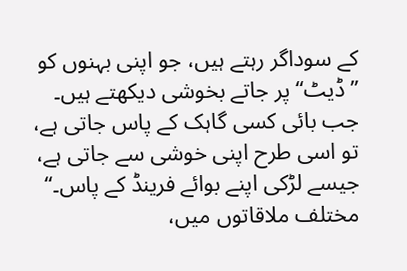کے سوداگر رہتے ہیں، جو اپنی بہنوں کو ’’ڈیٹ‘‘ پر جاتے بخوشی دیکھتے ہیں۔ جب بائی کسی گاہک کے پاس جاتی ہے، تو اسی طرح اپنی خوشی سے جاتی ہے، جیسے لڑکی اپنے بوائے فرینڈ کے پاس۔‘‘ مختلف ملاقاتوں میں،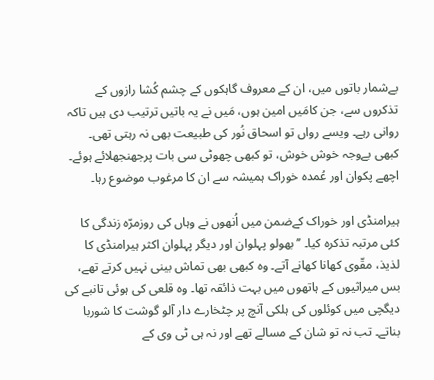بےشمار باتوں میں، ان کے معروف گاہکوں کے چشم کُشا رازوں کے تذکروں سے، جن کامَیں امین ہوں، مَیں نے یہ باتیں ترتیب دی ہیں تاکہ روانی رہے۔ ویسے رواں تو اسحاق نُور کی طبیعت بھی نہ رہتی تھی۔ کبھی بےوجہ خوش خوش، تو کبھی چھوٹی سی بات پرجھنجھلائے ہوئے۔ اچھے پکوان اور عُمدہ خوراک ہمیشہ سے ان کا مرغوب موضوع رہا۔

ہیرامنڈی اور خوراک کےضمن میں اُنھوں نے وہاں کی روزمرّہ زندگی کا کئی مرتبہ تذکرہ کیا۔ ’’بھولو پہلوان اور دیگر پہلوان اکثر ہیرامنڈی کا لذیذ، مقّوی کھانا کھانے آتے۔ وہ کبھی بھی تماش بینی نہیں کرتے تھے، بس میراثیوں کے ہاتھوں میں بہت ذائقہ تھا۔ وہ قلعی کی ہوئی تانبے کی دیگچی میں کوئلوں کی ہلکی آنچ پر چٹخارے دار آلو گوشت کا شوربا بناتے۔ تب نہ تو شان کے مسالے تھے اور نہ ہی ٹی وی کے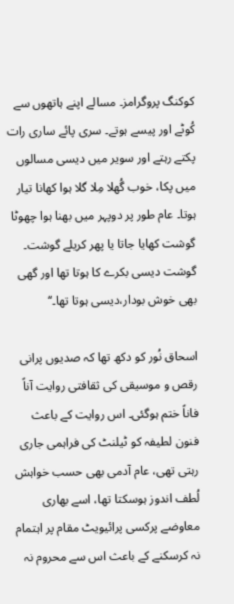کوکنگ پروگرامز۔ مسالے اپنے ہاتھوں سے کُوٹے اور پیسے ہوتے۔ سری پائے ساری رات پکتے رہتے اور سویر میں دیسی مسالوں میں پکا، خوب گُھلا مِلا گلا ہوا کھانا تیار ہوتا۔ عام طور پر دوپہر میں بھنا ہوا چھوٹا گوشت کھایا جاتا یا پھر کریلے گوشت۔ گوشت دیسی بکرے کا ہوتا تھا اور گھی بھی خوش بودار،دیسی ہوتا تھا۔‘‘

اسحاق نُور کو دکھ تھا کہ صدیوں پرانی رقص و موسیقی کی ثقافتی روایت آناً فاناً ختم ہوگئی۔ اس روایت کے باعث فنون لطیفہ کو ٹیلنٹ کی فراہمی جاری رہتی تھی، عام آدمی بھی حسب خواہش لُطف اندوز ہوسکتا تھا، اسے بھاری معاوضے پرکسی پرائیویٹ مقام پر اہتمام نہ کرسکنے کے باعث اس سے محروم نہ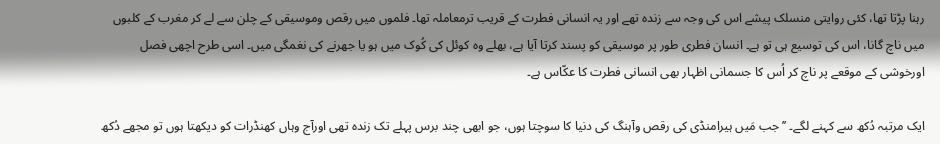رہنا پڑتا تھا، کئی روایتی منسلک پیشے اس کی وجہ سے زندہ تھے اور یہ انسانی فطرت کے قریب ترمعاملہ تھا۔ فلموں میں رقص وموسیقی کے چلن سے لے کر مغرب کے کلبوں میں ناچ گانا، اس کی توسیع ہی تو ہے۔ انسان فطری طور پر موسیقی کو پسند کرتا آیا ہے، بھلے وہ کوئل کی کُوک میں ہو یا جھرنے کی نغمگی میں۔ اسی طرح اچھی فصل اورخوشی کے موقعے پر ناچ کر اُس کا جسمانی اظہار بھی انسانی فطرت کا عکّاس ہے۔

ایک مرتبہ دُکھ سے کہنے لگے۔ ’’جب مَیں ہیرامنڈی کی رقص وآہنگ کی دنیا کا سوچتا ہوں، جو ابھی چند برس پہلے تک زندہ تھی اورآج وہاں کھنڈرات کو دیکھتا ہوں تو مجھے دُکھ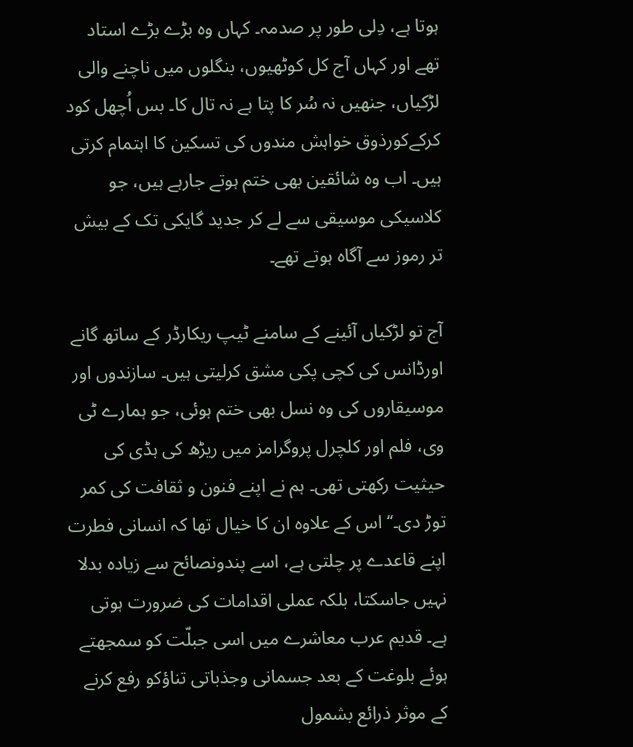ہوتا ہے، دِلی طور پر صدمہ۔ کہاں وہ بڑے بڑے استاد تھے اور کہاں آج کل کوٹھیوں، بنگلوں میں ناچنے والی لڑکیاں، جنھیں نہ سُر کا پتا ہے نہ تال کا۔ بس اُچھل کود کرکےکورذوق خواہش مندوں کی تسکین کا اہتمام کرتی ہیں۔ اب وہ شائقین بھی ختم ہوتے جارہے ہیں، جو کلاسیکی موسیقی سے لے کر جدید گایکی تک کے بیش تر رموز سے آگاہ ہوتے تھے۔

آج تو لڑکیاں آئینے کے سامنے ٹیپ ریکارڈر کے ساتھ گانے اورڈانس کی کچی پکی مشق کرلیتی ہیں۔ سازندوں اور موسیقاروں کی وہ نسل بھی ختم ہوئی، جو ہمارے ٹی وی، فلم اور کلچرل پروگرامز میں ریڑھ کی ہڈی کی حیثیت رکھتی تھی۔ ہم نے اپنے فنون و ثقافت کی کمر توڑ دی۔‘‘ اس کے علاوہ ان کا خیال تھا کہ انسانی فطرت اپنے قاعدے پر چلتی ہے، اسے پندونصائح سے زیادہ بدلا نہیں جاسکتا، بلکہ عملی اقدامات کی ضرورت ہوتی ہے۔ قدیم عرب معاشرے میں اسی جبلّت کو سمجھتے ہوئے بلوغت کے بعد جسمانی وجذباتی تناؤکو رفع کرنے کے موثر ذرائع بشمول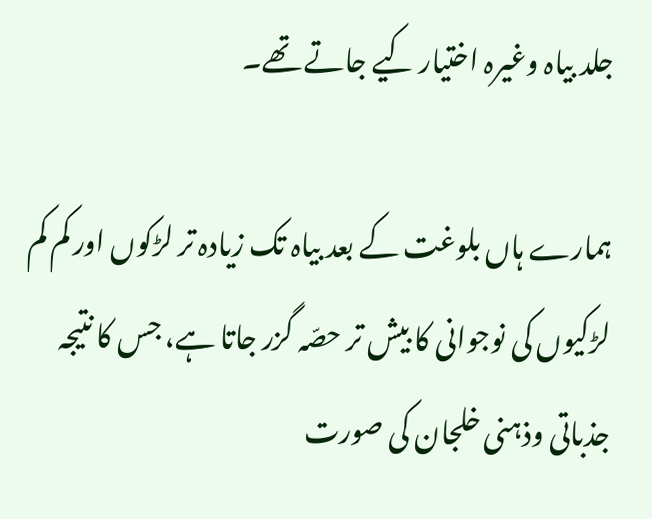جلد بیاہ وغیرہ اختیار کیے جاتے تھے۔

ہمارے ہاں بلوغت کے بعد بیاہ تک زیادہ تر لڑکوں اور کم کم لڑکیوں کی نوجوانی کا بیش تر حصّہ گزر جاتا ہے، جس کا نتیجہ جذباتی وذہنی خلجان کی صورت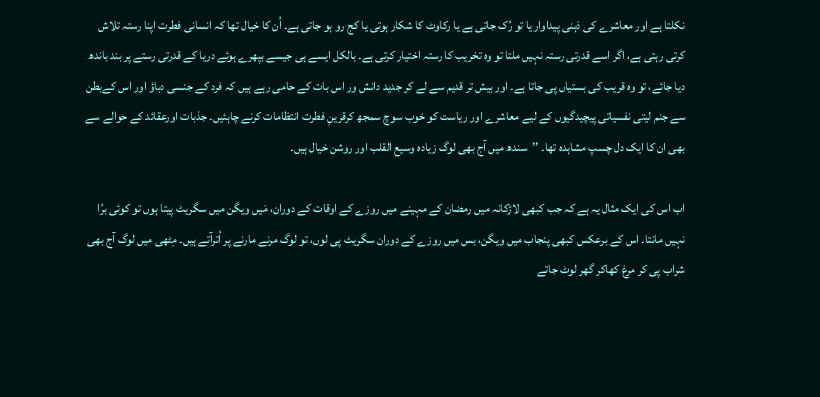نکلتا ہے اور معاشرے کی ذہنی پیداوار یا تو رُک جاتی ہے یا رکاوٹ کا شکار ہوتی یا کج رو ہو جاتی ہے۔ اُن کا خیال تھا کہ انسانی فطرت اپنا رستہ تلاش کرتی رہتی ہے، اگر اسے قدرتی رستہ نہیں ملتا تو وہ تخریب کا رستہ اختیار کرتی ہے۔ بالکل ایسے ہی جیسے بپھرے ہوئے دریا کے قدرتی رستے پر بند باندھ دیا جائے، تو وہ قریب کی بستیاں پی جاتا ہے۔ اور بیش تر قدیم سے لے کر جدید دانش ور اس بات کے حامی رہے ہیں کہ فرد کے جنسی دباؤ اور اس کےبطن سے جنم لیتی نفسیاتی پیچیدگیوں کے لیے معاشرے اور ریاست کو خوب سوچ سمجھ کرقرینِ فطرت انتظامات کرنے چاہئیں۔ جذبات اورعقائد کے حوالے سے بھی ان کا ایک دل چسپ مشاہدہ تھا۔ ’’سندھ میں آج بھی لوگ زیادہ وسیع القلب اور روشن خیال ہیں۔

اب اس کی ایک مثال یہ ہے کہ جب کبھی لاڑکانہ میں رمضان کے مہینے میں روزے کے اوقات کے دوران، مَیں ویگن میں سگریٹ پیتا ہوں تو کوئی برُا نہیں مانتا۔ اس کے برعکس کبھی پنجاب میں ویگن، بس میں روزے کے دوران سگریٹ پی لوں، تو لوگ مرنے مارنے پر اُترآتے ہیں۔ مِٹھی میں لوگ آج بھی شراب پی کر مرغ کھاکر گھر لوٹ جاتے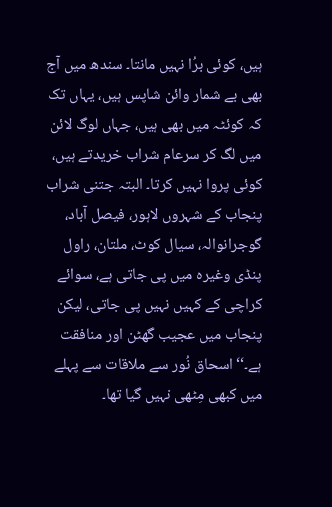ہیں، کوئی برُا نہیں مانتا۔ سندھ میں آج بھی بے شمار وائن شاپس ہیں، یہاں تک کہ کوئٹہ میں بھی ہیں، جہاں لوگ لائن میں لگ کر سرعام شراب خریدتے ہیں، کوئی پروا نہیں کرتا۔ البتہ جتنی شراب پنجاب کے شہروں لاہور، فیصل آباد، گوجرانوالہ، سیال کوٹ، ملتان، راول پنڈی وغیرہ میں پی جاتی ہے، سوائے کراچی کے کہیں نہیں پی جاتی، لیکن پنجاب میں عجیب گھٹن اور منافقت ہے۔‘‘ اسحاق نُور سے ملاقات سے پہلے میں کبھی مِٹھی نہیں گیا تھا۔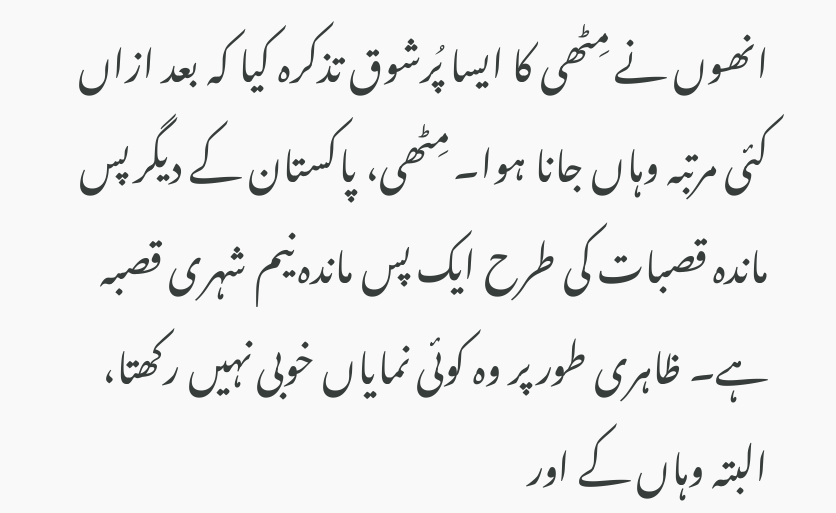انھوں نے مِٹھی کا ایسا پُرشوق تذکرہ کیا کہ بعد ازاں کئی مرتبہ وہاں جانا ہوا۔ مِٹھی، پاکستان کے دیگر پس ماندہ قصبات کی طرح ایک پس ماندہ نیم شہری قصبہ ہے۔ ظاہری طور پر وہ کوئی نمایاں خوبی نہیں رکھتا، البتہ وہاں کے اور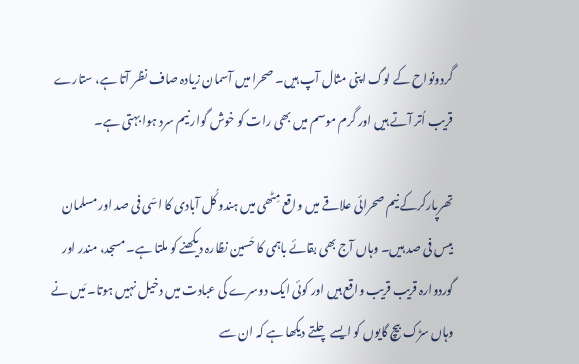گردونواح کے لوگ اپنی مثال آپ ہیں۔ صحرا میں آسمان زیادہ صاف نظر آتا ہے، ستارے قریب اُتر آتے ہیں اور گرم موسم میں بھی رات کو خوش گوار نیم سرد ہوا بہتی ہے۔

تھرپارکرکے نیم صحرائی علاقے میں واقع مِٹھی میں ہندو کُل آبادی کا اسّی فی صد اور مسلمان بیس فی صد ہیں۔ وہاں آج بھی بقائے باہمی کا حَسین نظارہ دیکھنے کو ملتا ہے۔ مسجد، مندر اور گوردوارہ قریب قریب واقع ہیں اور کوئی ایک دوسرے کی عبادت میں دخیل نہیں ہوتا۔ مَیں نے وہاں سڑک بیچ گایوں کو ایسے چلتے دیکھا ہے کہ ان سے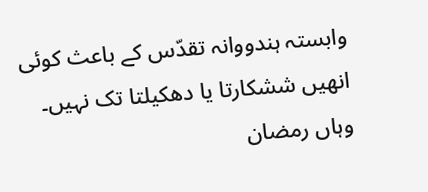وابستہ ہندووانہ تقدّس کے باعث کوئی انھیں ششکارتا یا دھکیلتا تک نہیں۔ وہاں رمضان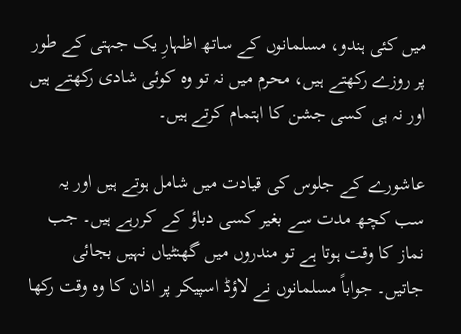میں کئی ہندو، مسلمانوں کے ساتھ اظہارِ یک جہتی کے طور پر روزے رکھتے ہیں، محرم میں نہ تو وہ کوئی شادی رکھتے ہیں اور نہ ہی کسی جشن کا اہتمام کرتے ہیں۔

عاشورے کے جلوس کی قیادت میں شامل ہوتے ہیں اور یہ سب کچھ مدت سے بغیر کسی دباؤ کے کررہے ہیں۔ جب نماز کا وقت ہوتا ہے تو مندروں میں گھنٹیاں نہیں بجائی جاتیں۔ جواباً مسلمانوں نے لاؤڈ اسپیکر پر اذان کا وہ وقت رکھا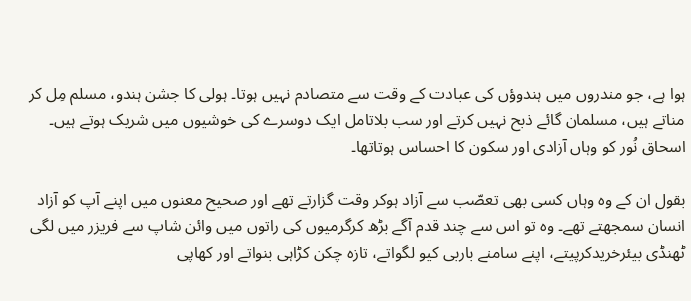ہوا ہے، جو مندروں میں ہندوؤں کی عبادت کے وقت سے متصادم نہیں ہوتا۔ ہولی کا جشن ہندو، مسلم مِل کر مناتے ہیں، مسلمان گائے ذبح نہیں کرتے اور سب بلاتامل ایک دوسرے کی خوشیوں میں شریک ہوتے ہیں۔ اسحاق نُور کو وہاں آزادی اور سکون کا احساس ہوتاتھا۔

بقول ان کے وہ وہاں کسی بھی تعصّب سے آزاد ہوکر وقت گزارتے تھے اور صحیح معنوں میں اپنے آپ کو آزاد انسان سمجھتے تھے۔ وہ تو اس سے چند قدم آگے بڑھ کرگرمیوں کی راتوں میں وائن شاپ سے فریزر میں لگی ٹھنڈی بیئرخریدکرپیتے، اپنے سامنے باربی کیو لگواتے، تازہ چکن کڑاہی بنواتے اور کھاپی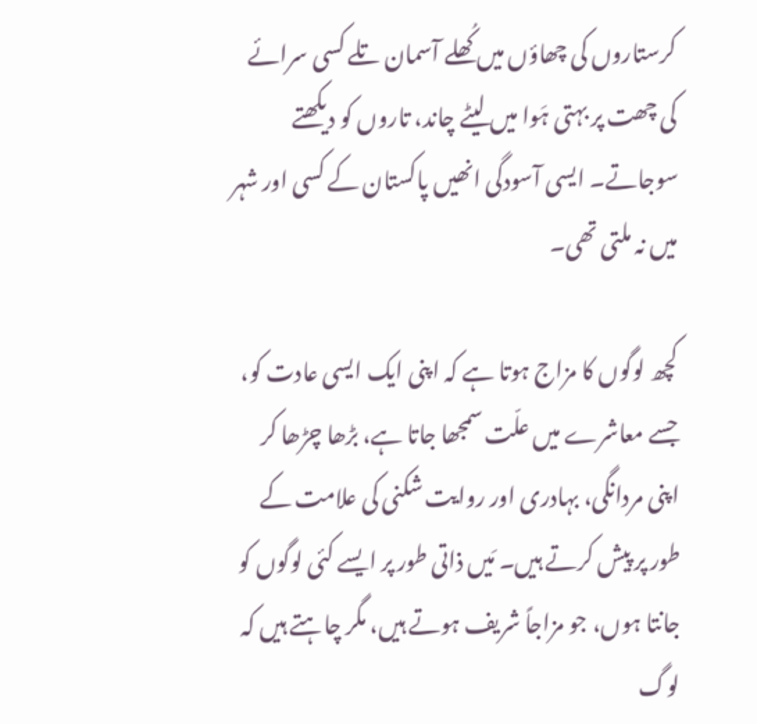کرستاروں کی چھاؤں میں کُھلے آسمان تلے کسی سرائے کی چھت پر بہتی ہَوا میں لیٹے چاند، تاروں کو دیکھتے سوجاتے۔ ایسی آسودگی انھیں پاکستان کے کسی اور شہر میں نہ ملتی تھی۔

کچھ لوگوں کا مزاج ہوتا ہے کہ اپنی ایک ایسی عادت کو، جسے معاشرے میں علّت سمجھا جاتا ہے، بڑھا چڑھا کر اپنی مردانگی، بہادری اور روایت شکنی کی علامت کے طور پر پیش کرتے ہیں۔ مَیں ذاتی طور پر ایسے کئی لوگوں کو جانتا ہوں، جو مزاجاً شریف ہوتے ہیں، مگر چاہتے ہیں کہ لوگ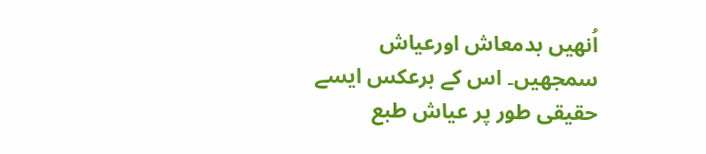اُنھیں بدمعاش اورعیاش سمجھیں۔ اس کے برعکس ایسے حقیقی طور پر عیاش طبع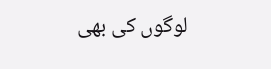لوگوں کی بھی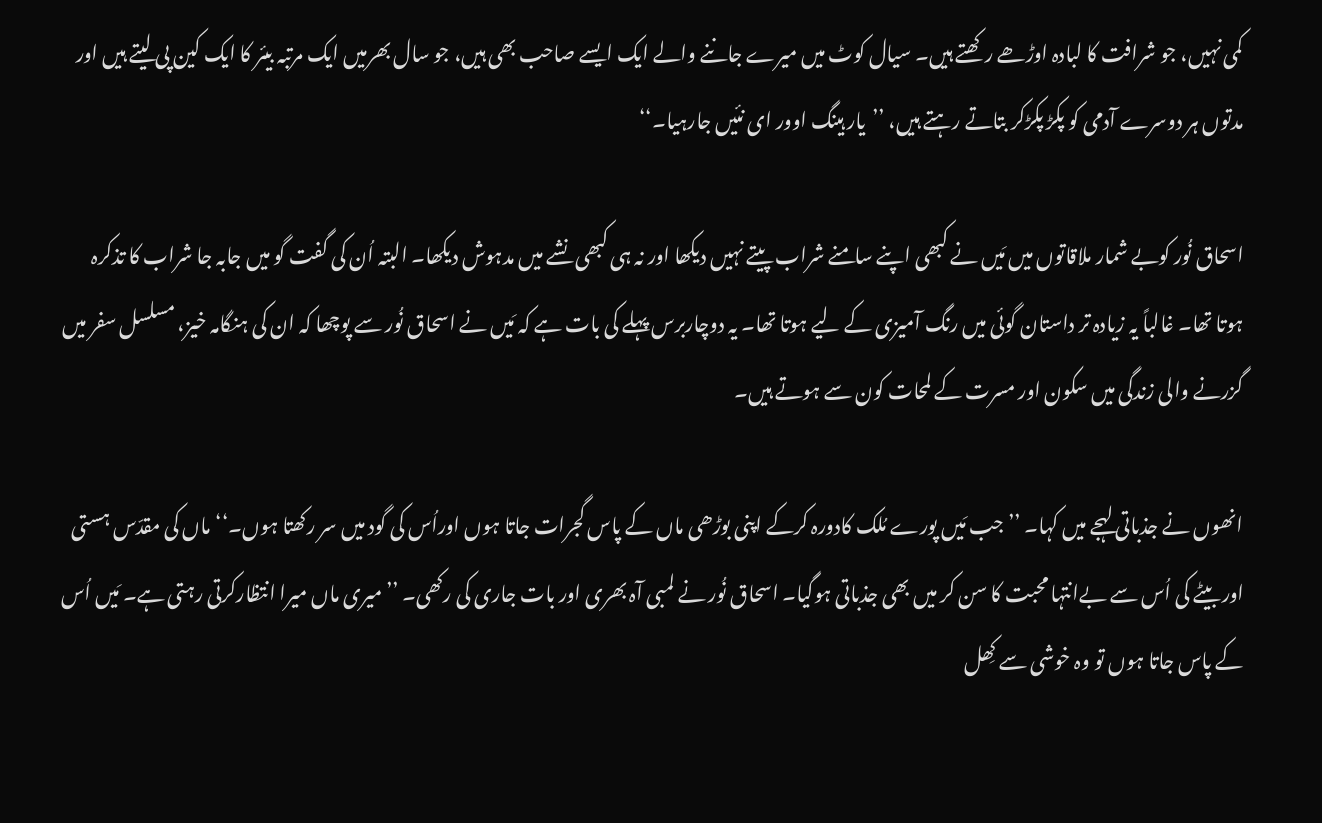کمی نہیں، جو شرافت کا لبادہ اوڑھے رکھتے ہیں۔ سیال کوٹ میں میرے جاننے والے ایک ایسے صاحب بھی ہیں، جو سال بھرمیں ایک مرتبہ بیئر کا ایک کین پی لیتے ہیں اور مدتوں ہر دوسرے آدمی کو پکڑ پکڑکر بتاتے رہتے ہیں، ’’یار ہینگ اوور ای نئیں جارہیا۔‘‘

اسحاق نُور کوبے شمار ملاقاتوں میں مَیں نے کبھی اپنے سامنے شراب پیتے نہیں دیکھا اور نہ ہی کبھی نشے میں مدہوش دیکھا۔ البتہ اُن کی گفت گو میں جابہ جا شراب کا تذکرہ ہوتا تھا۔ غالباً یہ زیادہ تر داستان گوئی میں رنگ آمیزی کے لیے ہوتا تھا۔ یہ دوچاربرس پہلے کی بات ہے کہ مَیں نے اسحاق نُور سے پوچھا کہ ان کی ہنگامہ خیز، مسلسل سفر میں گزرنے والی زندگی میں سکون اور مسرت کے لمحات کون سے ہوتے ہیں۔

انھوں نے جذباتی لہجے میں کہا۔ ’’جب مَیں پورے مُلک کادورہ کرکے اپنی بوڑھی ماں کے پاس گجرات جاتا ہوں اوراُس کی گود میں سر رکھتا ہوں۔‘‘ماں کی مقدّس ہستی اور بیٹے کی اُس سے بےانتہا محبت کا سن کر میں بھی جذباتی ہوگیا۔ اسحاق نُور نے لمبی آہ بھری اور بات جاری کی رکھی۔ ’’میری ماں میرا انتظارکرتی رہتی ہے۔ مَیں اُس کے پاس جاتا ہوں تو وہ خوشی سے کِھل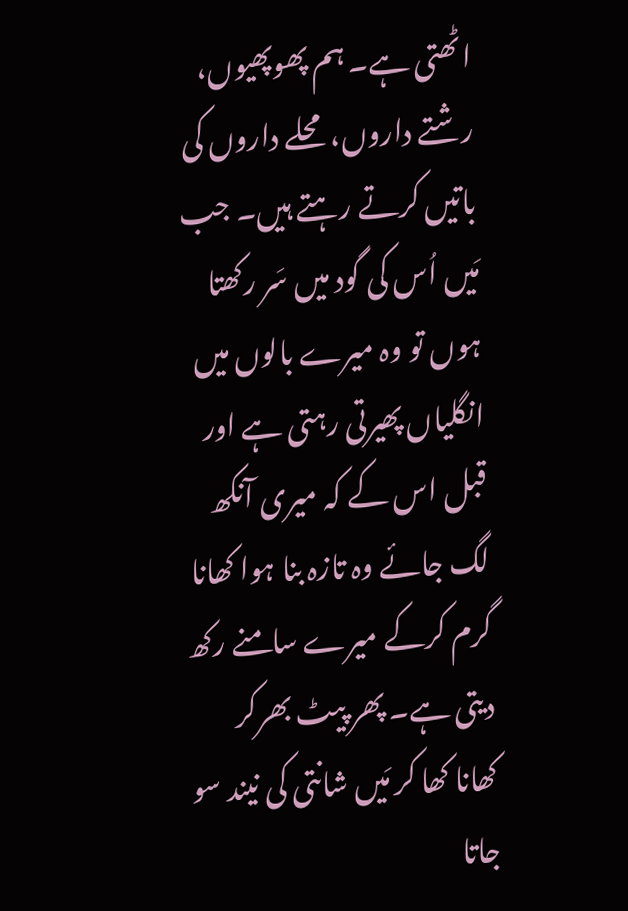اٹھتی ہے۔ ہم پھوپھیوں، رشتے داروں، محلے داروں کی باتیں کرتے رہتے ہیں۔ جب مَیں اُس کی گود میں سَر رکھتا ہوں تو وہ میرے بالوں میں انگلیاں پھیرتی رہتی ہے اور قبل اس کے کہ میری آنکھ لگ جائے وہ تازہ بنا ہوا کھانا گرم کرکے میرے سامنے رکھ دیتی ہے۔ پھر پیٹ بھرکر کھانا کھا کر مَیں شانتی کی نیند سو جاتا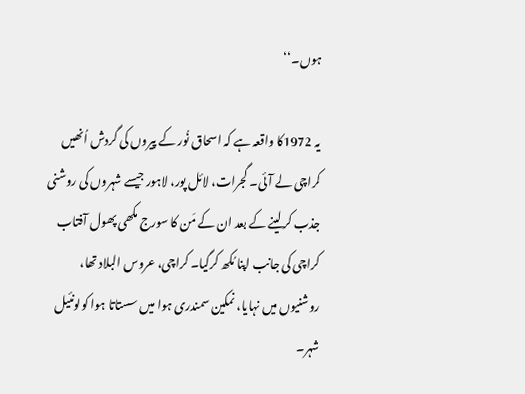ہوں۔‘‘

یہ 1972کا واقعہ ہے کہ اسحاق نُور کے پیروں کی گردش اُنھیں کراچی لے آئی۔ گجرات، لائل پور، لاہور جیسے شہروں کی روشنی جذب کرلینے کے بعد ان کے مَن کا سورج مکھی پھول آفتاب کراچی کی جانب اپنا مُکھ کرگیا۔ کراچی، عروس البلاد تھا، روشنیوں میں نہایا، نمکین سمندری ہوا میں سستاتا ہوا کولونئیل شہر۔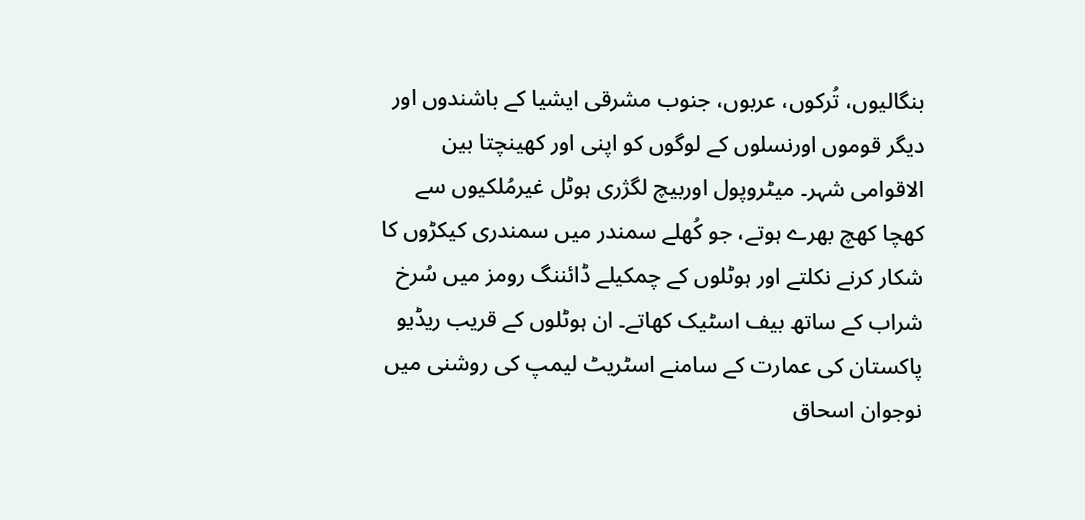بنگالیوں، تُرکوں، عربوں، جنوب مشرقی ایشیا کے باشندوں اور دیگر قوموں اورنسلوں کے لوگوں کو اپنی اور کھینچتا بین الاقوامی شہر۔ میٹروپول اوربیچ لگژری ہوٹل غیرمُلکیوں سے کھچا کھچ بھرے ہوتے، جو کُھلے سمندر میں سمندری کیکڑوں کا شکار کرنے نکلتے اور ہوٹلوں کے چمکیلے ڈائننگ رومز میں سُرخ شراب کے ساتھ بیف اسٹیک کھاتے۔ ان ہوٹلوں کے قریب ریڈیو پاکستان کی عمارت کے سامنے اسٹریٹ لیمپ کی روشنی میں نوجوان اسحاق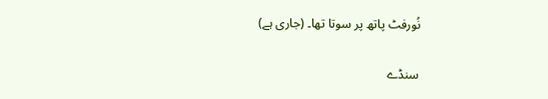نُورفٹ پاتھ پر سوتا تھا۔ (جاری ہے)

سنڈے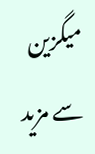میگزین سے مزید